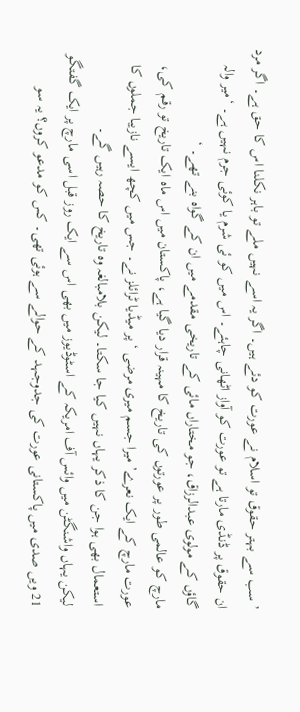’ سب سے بہتر حقوق تو اسلام نے عورت کو دئے ہیں۔ اگر یہ اسے نہیں ملے تو باہر نکلنا اس کا حق ہے۔ اگر مرد ان حقوق پر ڈنڈی مارتا ہے تو عورت کو آواز اٹھانی چاہئے۔ اس میں کو ئی شرم یا کوئی جرم نہیں ہے۔ ‘میر والہ گاؤں کے مولوی عبدالرزاق، جو مختاراں مائی کے تاریخی مقدمے میں ان کے گواہ بنے تھے۔ ‘
مارچ کو عالمی طور پر عورتوں کی تاریخ کا مہینہ قرار دیا گیا ہے، پاکستان میں اس ماہ ایک تاریخ تو رقم کی، عورت مارچ کے ایک نعرے’ میرا جسم میری مرضی ‘ پر میڈیا ٹرائلز نے۔ جس میں کچھ ایسے نازیبا جملوں کا استعمال بھی ہوا جن کا ذکر یہاں نہیں کیا جا سکتا۔ لیکن بلامبالغہ وہ تاریخ کا حصہ رہیں گے۔
لیکن یہاں واشنگٹن میں وائس آف امریکہ کے اسٹوڈیوز میں بھی اس سے ایک روز قبل اسی مارچ پر ایک گفتگو 21 ویں صدی میں پاکستانی عورت کی جدوجہد کے حوالے سے ہوئی تھی۔ کس کو مدعو کروں؟ یہ سو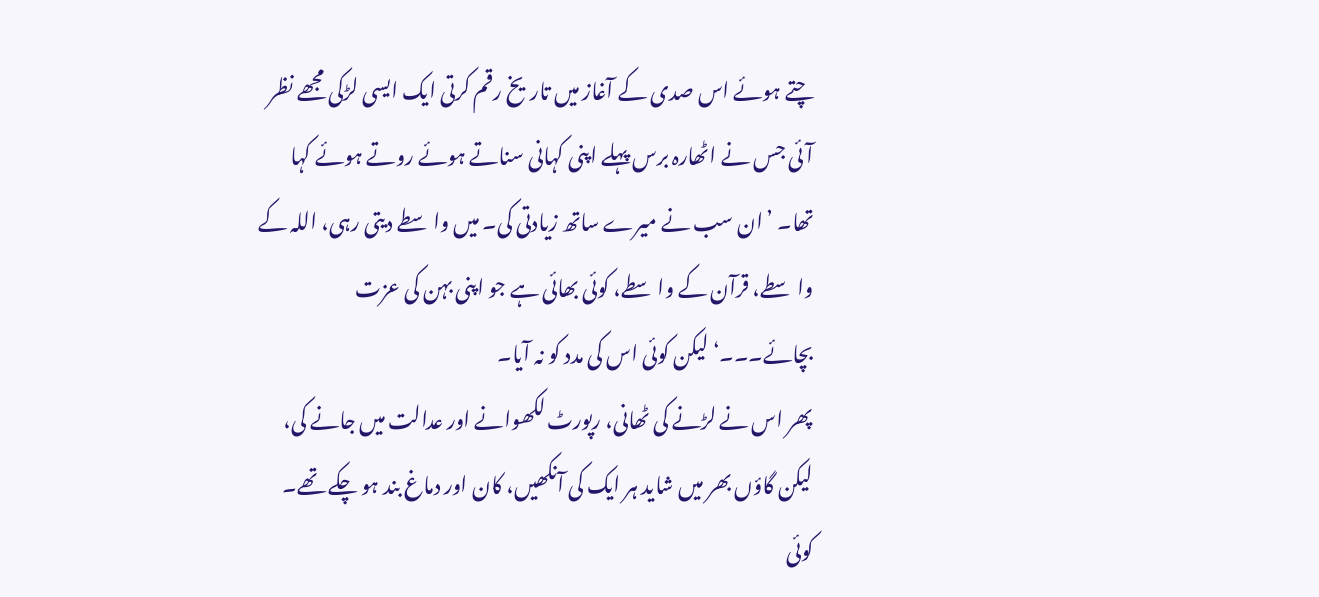چتے ہوئے اس صدی کے آغاز میں تاریخ رقم کرتی ایک ایسی لڑکی مجھے نظر آئی جس نے اٹھارہ برس پہلے اپنی کہانی سناتے ہوئے روتے ہوئے کہا تھا۔ ’ان سب نے میرے ساتھ زیادتی کی۔ میں واسطے دیتی رہی، اللہ کے واسطے، قرآن کے واسطے، کوئی بھائی ہے جو اپنی بہن کی عزت بچائے۔۔۔‘ لیکن کوئی اس کی مدد کو نہ آیا۔
پھر اس نے لڑنے کی ٹھانی، رپورٹ لکھوانے اور عدالت میں جانے کی، لیکن گاؤں بھر میں شاید ہر ایک کی آنکھیں، کان اور دماغ بند ہو چکے تھے۔ کوئی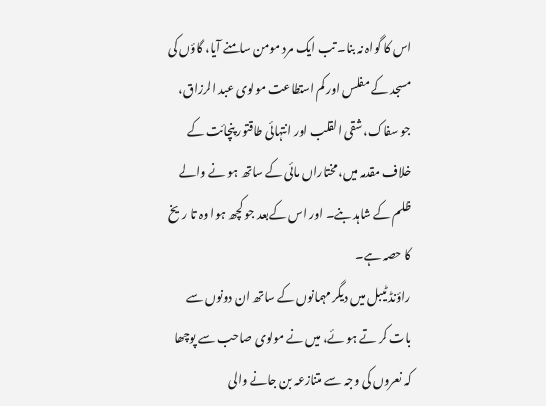اس کا گواہ نہ بنا۔ تب ایک مرد مومن سامنے آیا، گاؤں کی مسجد کے مفلس اور کم استطاعت مولوی عبد الرزاق، جو سفاک، شقی القلب اور انتہائی طاقتور پنچائت کے خلاف مقدمہ میں، مختاراں مائی کے ساتھ ہو نے والے ظلم کے شاہد بنے۔ اور اس کےبعد جو کچھ ہوا وہ تا ریخ کا حصہ ہے۔
راؤنڈ ٹیبل میں دیگر مہمانوں کے ساتھ ان دونوں سے بات کر تے ہو ئے، میں نے مولوی صاحب سے پوچھا کہ نعروں کی وجہ سے متنازعہ بن جانے والی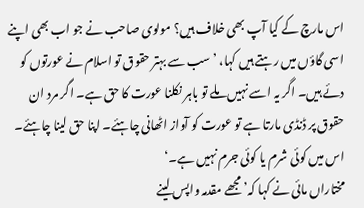اس مارچ کے کیا آپ بھی خلاف ہیں؟ مولوی صاحب نے جو اب بھی اپنے اسی گاؤں میں رہتے ہیں کہا، ’ سب سے بہتر حقوق تو اسلام نے عورتوں کو دئے ہیں۔ اگر یہ اسے نہیں ملے تو باہر نکلنا عورت کا حق ہے۔ اگر مرد ان حقوق پر ڈنڈی مارتا ہے تو عورت کو آواز اٹھانی چاہئے۔ اپنا حق لینا چاہئے۔ اس میں کوئی شرم یا کوئی جرم نہیں ہے۔‘
مختاراں مائی نے کہا کہ’ مجھے مقدمہ واپس لینے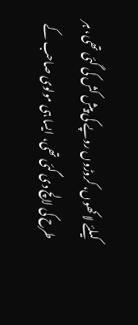کیلئے لاکھوں، کروڑوں روپے کی پیش کش کی گئی تھی، ہر طرح کی لالچ دی گئی تھی، ایسا ہی مولوی صاحب کے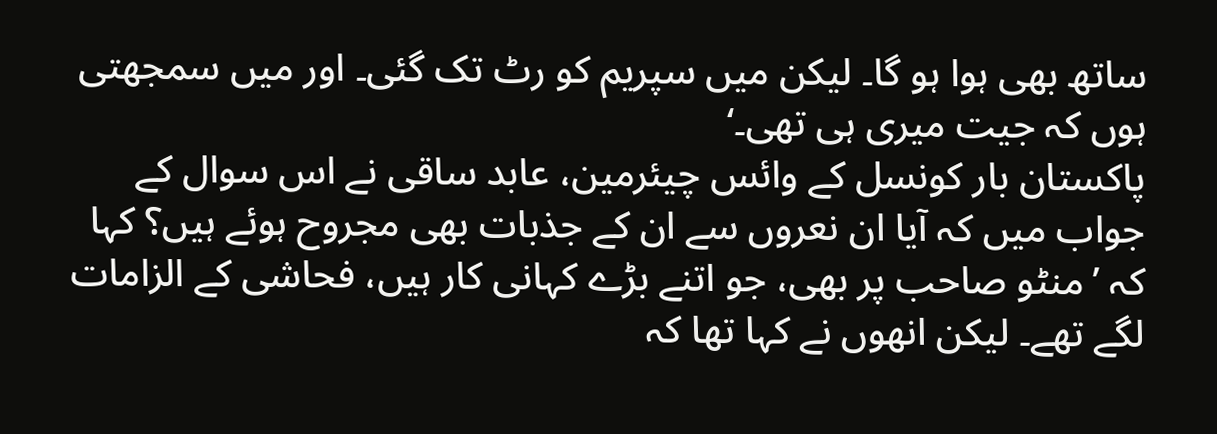ساتھ بھی ہوا ہو گا۔ لیکن میں سپریم کو رٹ تک گئی۔ اور میں سمجھتی ہوں کہ جیت میری ہی تھی۔‘
پاکستان بار کونسل کے وائس چیئرمین، عابد ساقی نے اس سوال کے جواب میں کہ آیا ان نعروں سے ان کے جذبات بھی مجروح ہوئے ہیں؟ کہا کہ ’منٹو صاحب پر بھی، جو اتنے بڑے کہانی کار ہیں، فحاشی کے الزامات لگے تھے۔ لیکن انھوں نے کہا تھا کہ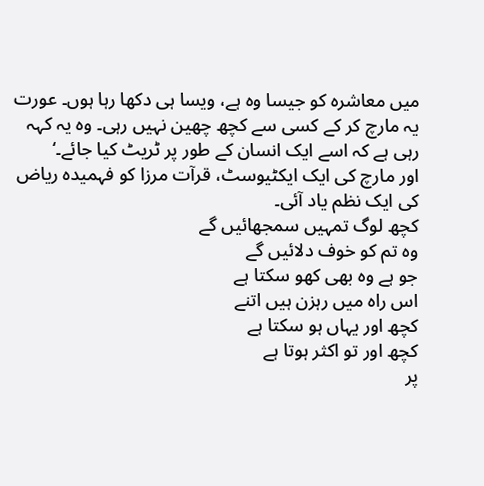میں معاشرہ کو جیسا وہ ہے، ویسا ہی دکھا رہا ہوں۔ عورت یہ مارچ کر کے کسی سے کچھ چھین نہیں رہی۔ وہ یہ کہہ رہی ہے کہ اسے ایک انسان کے طور پر ٹریٹ کیا جائے۔‘
اور مارچ کی ایک ایکٹیوسٹ، قرآت مرزا کو فہمیدہ ریاض کی ایک نظم یاد آئی۔
کچھ لوگ تمہیں سمجھائیں گے
وہ تم کو خوف دلائیں گے
جو ہے وہ بھی کھو سکتا ہے
اس راہ میں رہزن ہیں اتنے
کچھ اور یہاں ہو سکتا ہے
کچھ اور تو اکثر ہوتا ہے
پر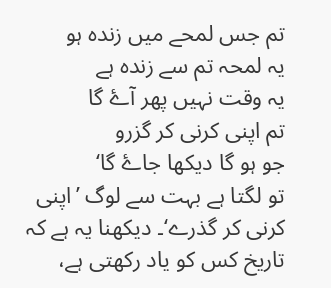تم جس لمحے میں زندہ ہو
یہ لمحہ تم سے زندہ ہے
یہ وقت نہیں پھر آۓ گا
تم اپنی کرنی کر گزرو
جو ہو گا دیکھا جاۓ گا‘
تو لگتا ہے بہت سے لوگ ’اپنی کرنی کر گذرے‘۔ دیکھنا یہ ہے کہ تاریخ کس کو یاد رکھتی ہے،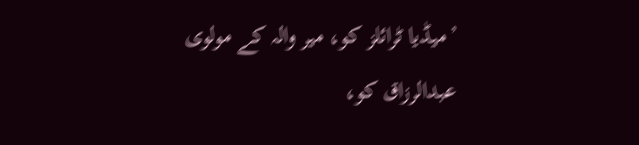’میڈیا ٹرائلز کو، میر والہ کے مولوی عبدالرزاق کو،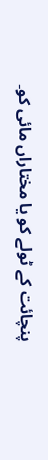پنچائت کے ٹولے کو یا مختاراں مائی کو۔